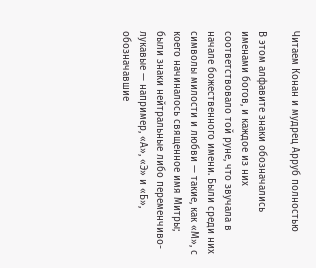Читаем Конан и мудрец Арруб полностью

В этом алфавите знаки обозначались именами богов, и каждое из них соответствовало той руне, что звучала в начале божественного имени. Были среди них символы милости и любви — такие, как «М», с коего начиналось священное имя Митры; были знаки нейтральные либо переменчиво-лукавые — например, «А», «Э» и «Б», обозначавшие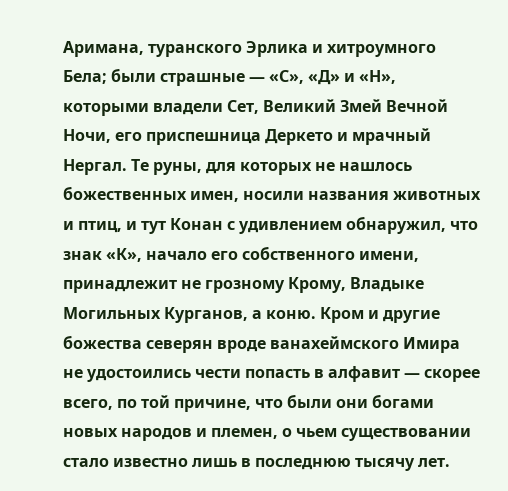Аримана, туранского Эрлика и хитроумного Бела; были страшные — «С», «Д» и «Н», которыми владели Сет, Великий Змей Вечной Ночи, его приспешница Деркето и мрачный Нергал. Те руны, для которых не нашлось божественных имен, носили названия животных и птиц, и тут Конан с удивлением обнаружил, что знак «К», начало его собственного имени, принадлежит не грозному Крому, Владыке Могильных Курганов, а коню. Кром и другие божества северян вроде ванахеймского Имира не удостоились чести попасть в алфавит — скорее всего, по той причине, что были они богами новых народов и племен, о чьем существовании стало известно лишь в последнюю тысячу лет.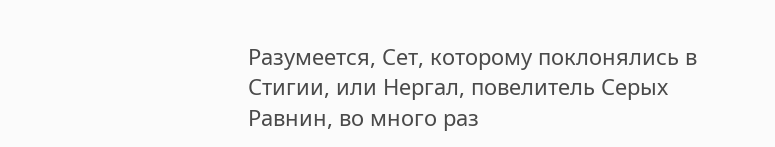Разумеется, Сет, которому поклонялись в Стигии, или Нергал, повелитель Серых Равнин, во много раз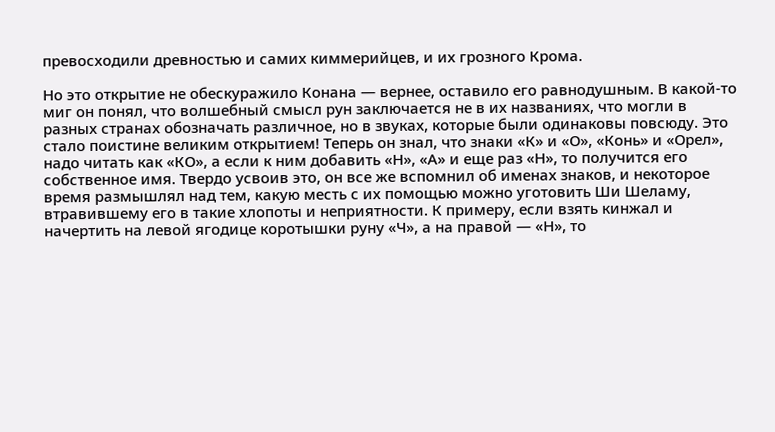превосходили древностью и самих киммерийцев, и их грозного Крома.

Но это открытие не обескуражило Конана — вернее, оставило его равнодушным. В какой-то миг он понял, что волшебный смысл рун заключается не в их названиях, что могли в разных странах обозначать различное, но в звуках, которые были одинаковы повсюду. Это стало поистине великим открытием! Теперь он знал, что знаки «К» и «О», «Конь» и «Орел», надо читать как «КО», а если к ним добавить «Н», «А» и еще раз «Н», то получится его собственное имя. Твердо усвоив это, он все же вспомнил об именах знаков, и некоторое время размышлял над тем, какую месть с их помощью можно уготовить Ши Шеламу, втравившему его в такие хлопоты и неприятности. К примеру, если взять кинжал и начертить на левой ягодице коротышки руну «Ч», а на правой — «Н», то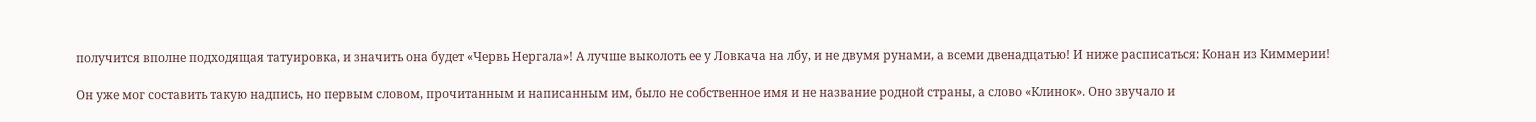получится вполне подходящая татуировка, и значить она будет «Червь Нергала»! А лучше выколоть ее у Ловкача на лбу, и не двумя рунами, а всеми двенадцатью! И ниже расписаться: Конан из Киммерии!

Он уже мог составить такую надпись, но первым словом, прочитанным и написанным им, было не собственное имя и не название родной страны, а слово «Клинок». Оно звучало и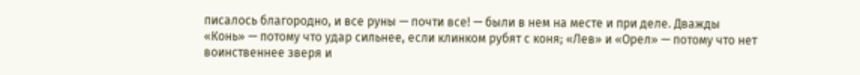писалось благородно, и все руны — почти все! — были в нем на месте и при деле. Дважды «Конь» — потому что удар сильнее, если клинком рубят с коня; «Лев» и «Орел» — потому что нет воинственнее зверя и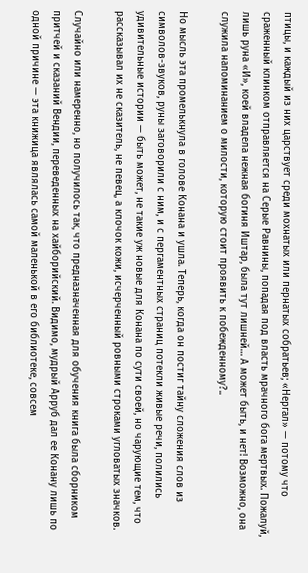птицы, и каждый из них царствует среди мохнатых или пернатых собратьев; «Нергал» — потому что сраженный клинком отправляется на Серые Равнины, попадая под власть мрачного бога мертвых. Пожалуй, лишь руна «И», коей владела нежная богиня Иштар, была тут лишней… А может быть, и нет! Возможно, она служила напоминанием о милости, которую стоит проявить к побежденному?..

Но мысль эта промелькнула в голове Конана и ушла. Теперь, когда он постиг тайну сложения слов из символов-звуков, руны заговорили с ним, и с пергаментных страниц потекли живые речи, полились удивительные истории — быть может, не такие уж новые для Конана по сути своей, но чарующие тем, что рассказывал их не сказитель, не певец, а клочок кожи, исчерченный ровными строками угловатых значков.

Случайно или намеренно, но получилось так, что предназначенная для обучения книга была сборником притчей и сказаний Вендии, переведенных на хайборийский. Видимо, мудрый Арруб дал ее Конану лишь по одной причине — эта книжица являлась самой маленькой в его библиотеке, совсем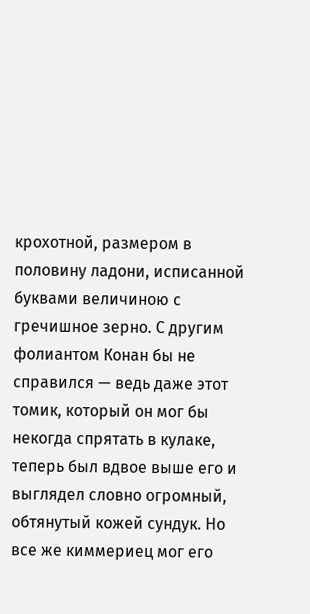крохотной, размером в половину ладони, исписанной буквами величиною с гречишное зерно. С другим фолиантом Конан бы не справился — ведь даже этот томик, который он мог бы некогда спрятать в кулаке, теперь был вдвое выше его и выглядел словно огромный, обтянутый кожей сундук. Но все же киммериец мог его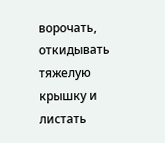ворочать, откидывать тяжелую крышку и листать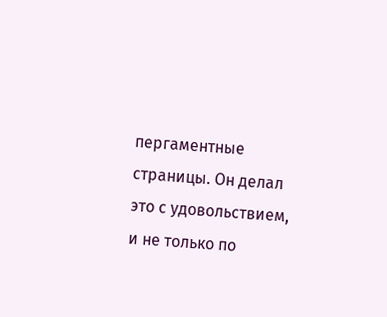пергаментные страницы. Он делал это с удовольствием, и не только по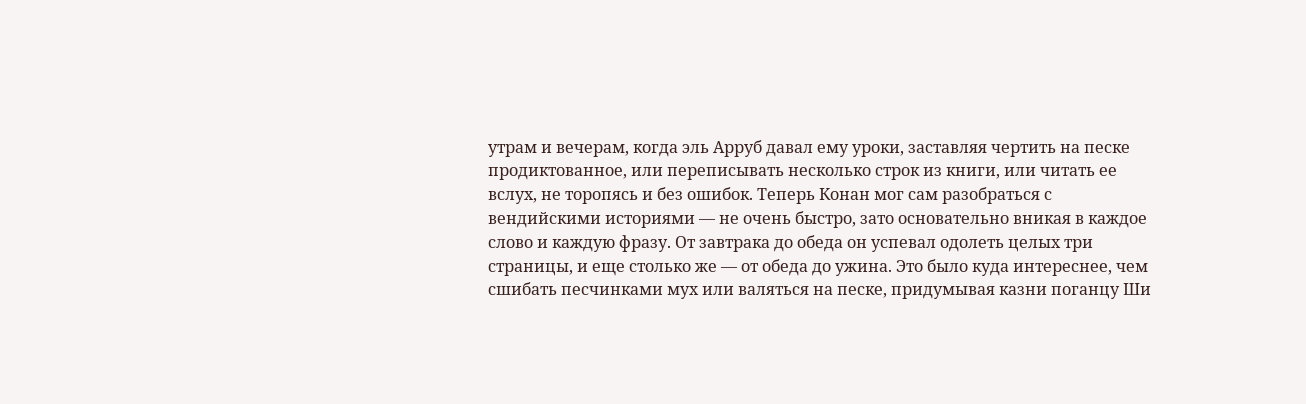утрам и вечерам, когда эль Арруб давал ему уроки, заставляя чертить на песке продиктованное, или переписывать несколько строк из книги, или читать ее вслух, не торопясь и без ошибок. Теперь Конан мог сам разобраться с вендийскими историями — не очень быстро, зато основательно вникая в каждое слово и каждую фразу. От завтрака до обеда он успевал одолеть целых три страницы, и еще столько же — от обеда до ужина. Это было куда интереснее, чем сшибать песчинками мух или валяться на песке, придумывая казни поганцу Ши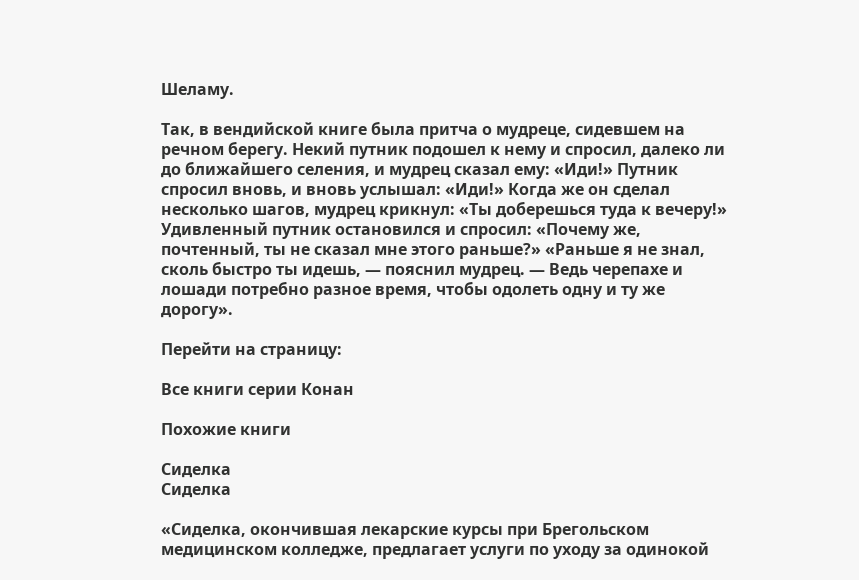Шеламу.

Так, в вендийской книге была притча о мудреце, сидевшем на речном берегу. Некий путник подошел к нему и спросил, далеко ли до ближайшего селения, и мудрец сказал ему: «Иди!» Путник спросил вновь, и вновь услышал: «Иди!» Когда же он сделал несколько шагов, мудрец крикнул: «Ты доберешься туда к вечеру!» Удивленный путник остановился и спросил: «Почему же, почтенный, ты не сказал мне этого раньше?» «Раньше я не знал, сколь быстро ты идешь, — пояснил мудрец. — Ведь черепахе и лошади потребно разное время, чтобы одолеть одну и ту же дорогу».

Перейти на страницу:

Все книги серии Конан

Похожие книги

Сиделка
Сиделка

«Сиделка, окончившая лекарские курсы при Брегольском медицинском колледже, предлагает услуги по уходу за одинокой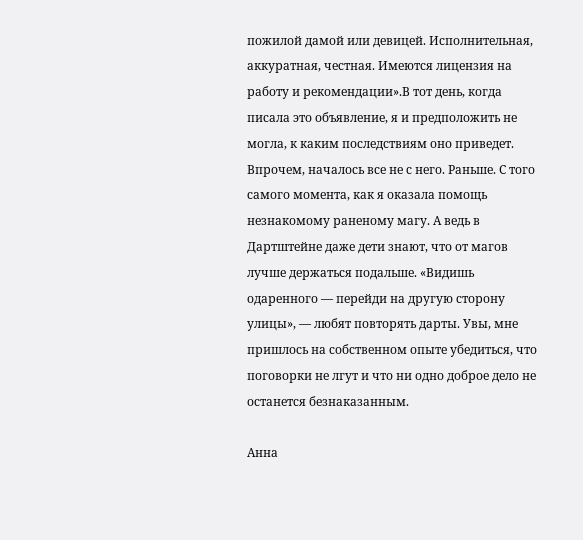пожилой дамой или девицей. Исполнительная, аккуратная, честная. Имеются лицензия на работу и рекомендации».В тот день, когда писала это объявление, я и предположить не могла, к каким последствиям оно приведет. Впрочем, началось все не с него. Раньше. С того самого момента, как я оказала помощь незнакомому раненому магу. А ведь в Дартштейне даже дети знают, что от магов лучше держаться подальше. «Видишь одаренного — перейди на другую сторону улицы», — любят повторять дарты. Увы, мне пришлось на собственном опыте убедиться, что поговорки не лгут и что ни одно доброе дело не останется безнаказанным.

Анна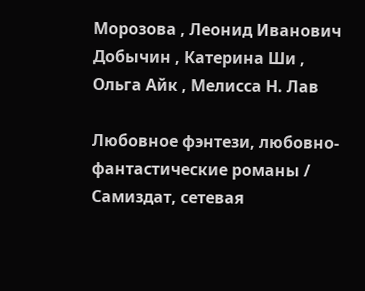Морозова , Леонид Иванович Добычин , Катерина Ши , Ольга Айк , Мелисса Н. Лав

Любовное фэнтези, любовно-фантастические романы / Самиздат, сетевая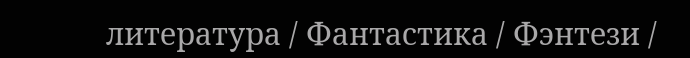литература / Фантастика / Фэнтези /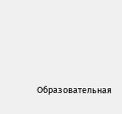Образовательная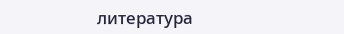литература